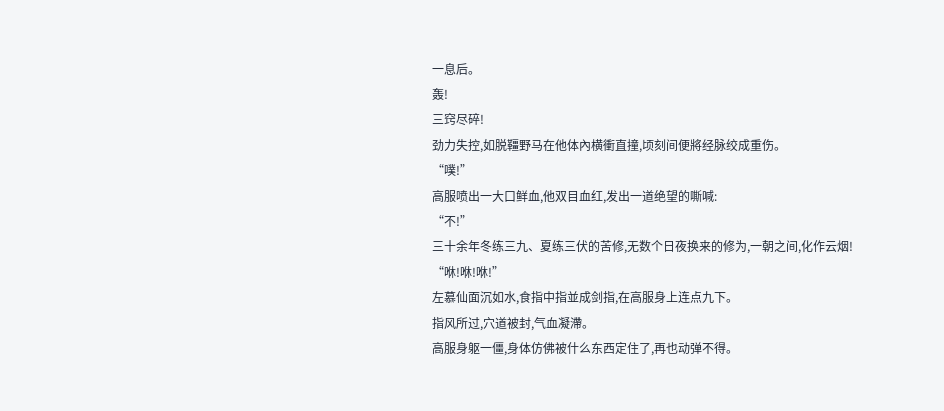一息后。
轰!
三窍尽碎!
劲力失控,如脱韁野马在他体內横衝直撞,顷刻间便將经脉绞成重伤。
“噗!”
高服喷出一大口鲜血,他双目血红,发出一道绝望的嘶喊:
“不!”
三十余年冬练三九、夏练三伏的苦修,无数个日夜换来的修为,一朝之间,化作云烟!
“咻!咻!咻!”
左慕仙面沉如水,食指中指並成剑指,在高服身上连点九下。
指风所过,穴道被封,气血凝滯。
高服身躯一僵,身体仿佛被什么东西定住了,再也动弹不得。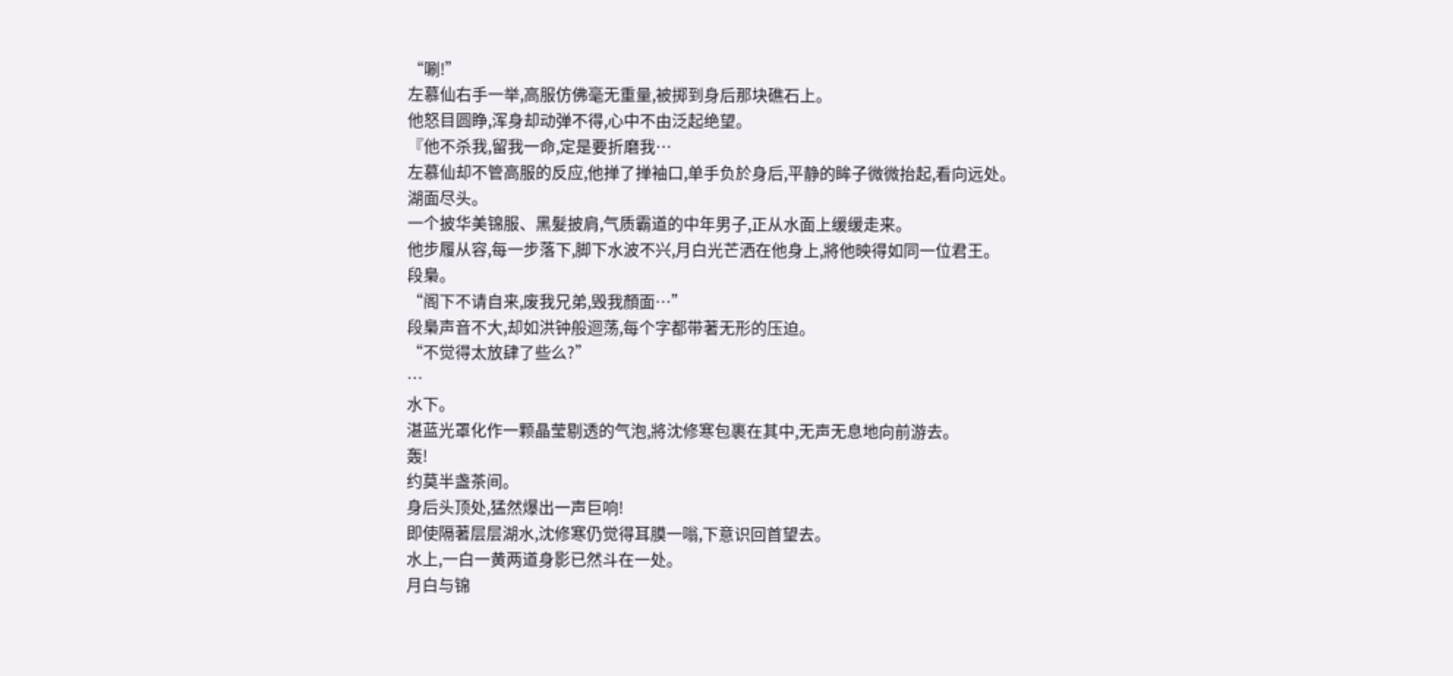“唰!”
左慕仙右手一举,高服仿佛毫无重量,被掷到身后那块礁石上。
他怒目圆睁,浑身却动弹不得,心中不由泛起绝望。
『他不杀我,留我一命,定是要折磨我…
左慕仙却不管高服的反应,他掸了掸袖口,单手负於身后,平静的眸子微微抬起,看向远处。
湖面尽头。
一个披华美锦服、黑髮披肩,气质霸道的中年男子,正从水面上缓缓走来。
他步履从容,每一步落下,脚下水波不兴,月白光芒洒在他身上,將他映得如同一位君王。
段梟。
“阁下不请自来,废我兄弟,毁我顏面…”
段梟声音不大,却如洪钟般迴荡,每个字都带著无形的压迫。
“不觉得太放肆了些么?”
…
水下。
湛蓝光罩化作一颗晶莹剔透的气泡,將沈修寒包裹在其中,无声无息地向前游去。
轰!
约莫半盏茶间。
身后头顶处,猛然爆出一声巨响!
即使隔著层层湖水,沈修寒仍觉得耳膜一嗡,下意识回首望去。
水上,一白一黄两道身影已然斗在一处。
月白与锦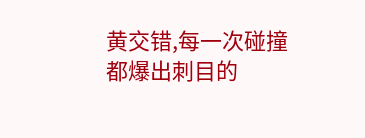黄交错,每一次碰撞都爆出刺目的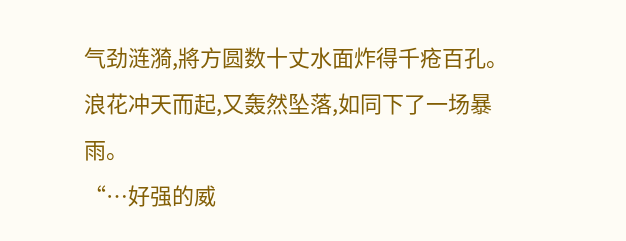气劲涟漪,將方圆数十丈水面炸得千疮百孔。
浪花冲天而起,又轰然坠落,如同下了一场暴雨。
“…好强的威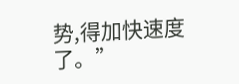势,得加快速度了。”